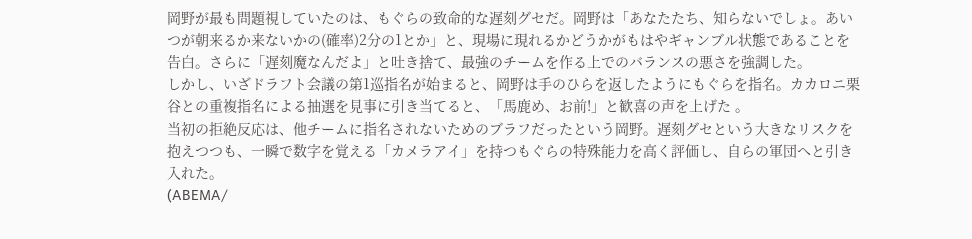岡野が最も問題視していたのは、もぐらの致命的な遅刻グセだ。岡野は「あなたたち、知らないでしょ。あいつが朝来るか来ないかの(確率)2分の1とか」と、現場に現れるかどうかがもはやギャンブル状態であることを告白。さらに「遅刻魔なんだよ」と吐き捨て、最強のチームを作る上でのバランスの悪さを強調した。
しかし、いざドラフト会議の第1巡指名が始まると、岡野は手のひらを返したようにもぐらを指名。カカロニ栗谷との重複指名による抽選を見事に引き当てると、「馬鹿め、お前!」と歓喜の声を上げた 。
当初の拒絶反応は、他チームに指名されないためのブラフだったという岡野。遅刻グセという大きなリスクを抱えつつも、一瞬で数字を覚える「カメラアイ」を持つもぐらの特殊能力を高く評価し、自らの軍団へと引き入れた。
(ABEMA/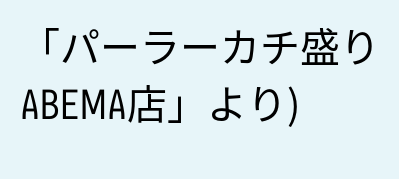「パーラーカチ盛りABEMA店」より)